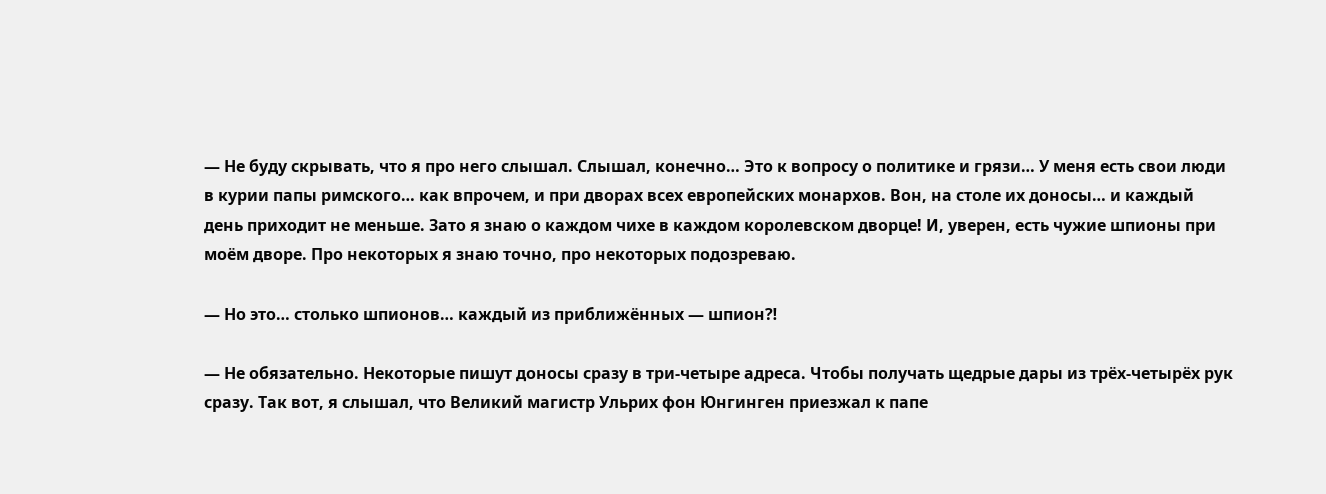— Не буду скрывать, что я про него слышал. Слышал, конечно… Это к вопросу о политике и грязи… У меня есть свои люди в курии папы римского… как впрочем, и при дворах всех европейских монархов. Вон, на столе их доносы… и каждый день приходит не меньше. Зато я знаю о каждом чихе в каждом королевском дворце! И, уверен, есть чужие шпионы при моём дворе. Про некоторых я знаю точно, про некоторых подозреваю.

— Но это… столько шпионов… каждый из приближённых — шпион⁈

— Не обязательно. Некоторые пишут доносы сразу в три-четыре адреса. Чтобы получать щедрые дары из трёх-четырёх рук сразу. Так вот, я слышал, что Великий магистр Ульрих фон Юнгинген приезжал к папе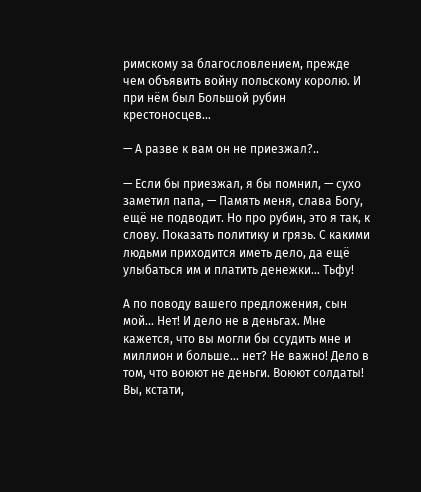римскому за благословлением, прежде чем объявить войну польскому королю. И при нём был Большой рубин крестоносцев…

— А разве к вам он не приезжал?..

— Если бы приезжал, я бы помнил, — сухо заметил папа, — Память меня, слава Богу, ещё не подводит. Но про рубин, это я так, к слову. Показать политику и грязь. С какими людьми приходится иметь дело, да ещё улыбаться им и платить денежки… Тьфу!

А по поводу вашего предложения, сын мой… Нет! И дело не в деньгах. Мне кажется, что вы могли бы ссудить мне и миллион и больше… нет? Не важно! Дело в том, что воюют не деньги. Воюют солдаты! Вы, кстати,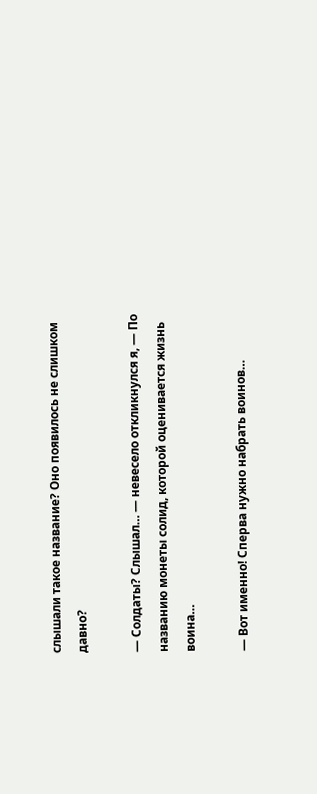слышали такое название? Оно появилось не слишком давно?

— Солдаты? Слышал… — невесело откликнулся я, — По названию монеты солид, которой оценивается жизнь воина…

— Вот именно! Сперва нужно набрать воинов…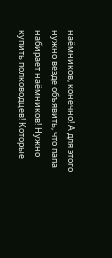наёмников, конечно! А для этого нужно везде объявить, что папа набирает наёмников! Нужно купить полководцев! Которые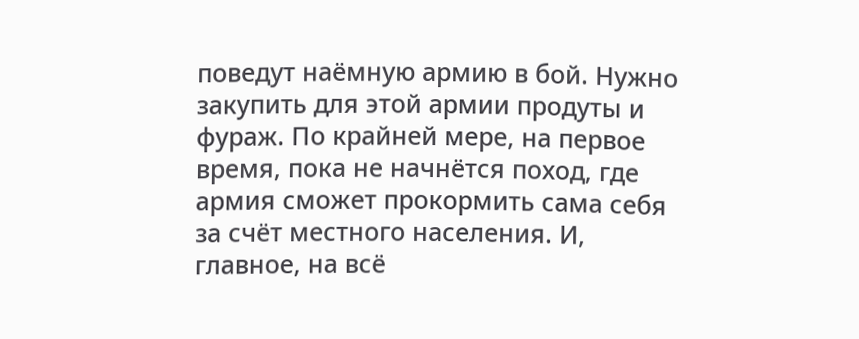поведут наёмную армию в бой. Нужно закупить для этой армии продуты и фураж. По крайней мере, на первое время, пока не начнётся поход, где армия сможет прокормить сама себя за счёт местного населения. И, главное, на всё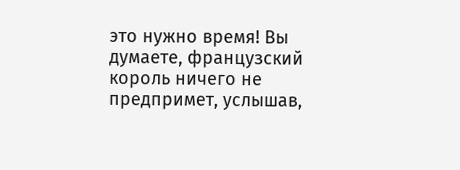это нужно время! Вы думаете, французский король ничего не предпримет, услышав,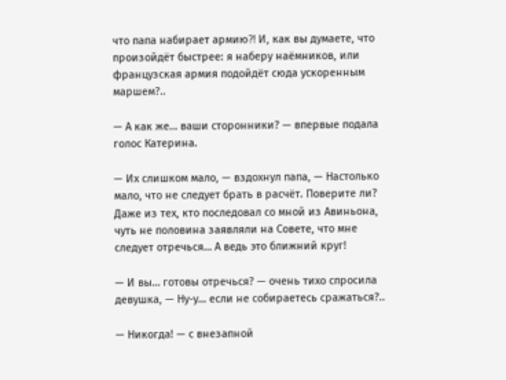что папа набирает армию⁈ И, как вы думаете, что произойдёт быстрее: я наберу наёмников, или французская армия подойдёт сюда ускоренным маршем?..

— А как же… ваши сторонники? — впервые подала голос Катерина.

— Их слишком мало, — вздохнул папа, — Настолько мало, что не следует брать в расчёт. Поверите ли? Даже из тех, кто последовал со мной из Авиньона, чуть не половина заявляли на Совете, что мне следует отречься… А ведь это ближний круг!

— И вы… готовы отречься? — очень тихо спросила девушка, — Ну-у… если не собираетесь сражаться?..

— Никогда! — с внезапной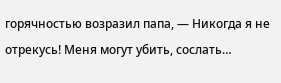горячностью возразил папа, — Никогда я не отрекусь! Меня могут убить, сослать…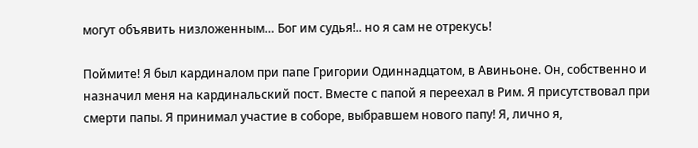могут объявить низложенным… Бог им судья!.. но я сам не отрекусь!

Поймите! Я был кардиналом при папе Григории Одиннадцатом, в Авиньоне. Он, собственно и назначил меня на кардинальский пост. Вместе с папой я переехал в Рим. Я присутствовал при смерти папы. Я принимал участие в соборе, выбравшем нового папу! Я, лично я,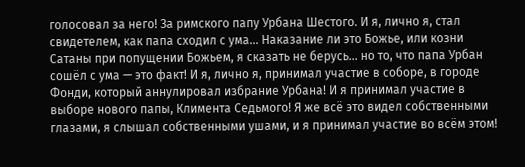голосовал за него! За римского папу Урбана Шестого. И я, лично я, стал свидетелем, как папа сходил с ума… Наказание ли это Божье, или козни Сатаны при попущении Божьем, я сказать не берусь… но то, что папа Урбан сошёл с ума — это факт! И я, лично я, принимал участие в соборе, в городе Фонди, который аннулировал избрание Урбана! И я принимал участие в выборе нового папы, Климента Седьмого! Я же всё это видел собственными глазами, я слышал собственными ушами, и я принимал участие во всём этом!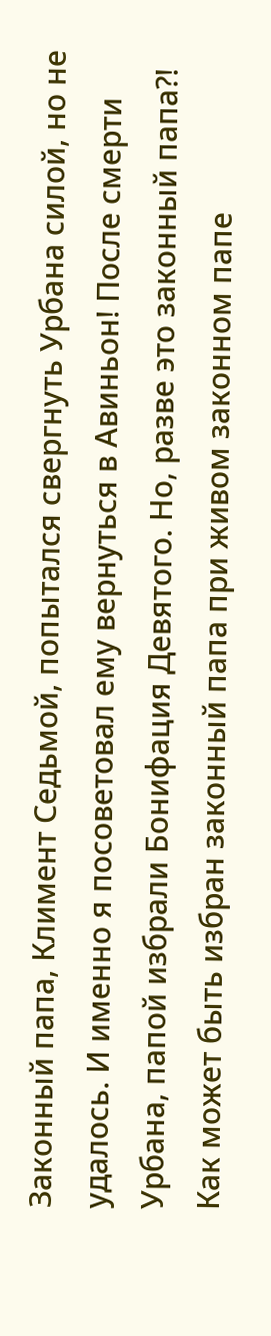Законный папа, Климент Седьмой, попытался свергнуть Урбана силой, но не удалось. И именно я посоветовал ему вернуться в Авиньон! После смерти Урбана, папой избрали Бонифация Девятого. Но, разве это законный папа⁈ Как может быть избран законный папа при живом законном папе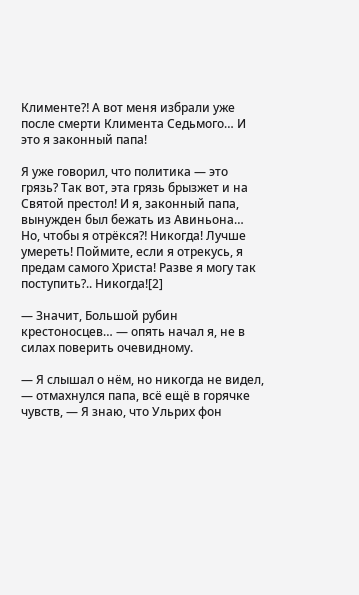Клименте⁈ А вот меня избрали уже после смерти Климента Седьмого… И это я законный папа!

Я уже говорил, что политика — это грязь? Так вот, эта грязь брызжет и на Святой престол! И я, законный папа, вынужден был бежать из Авиньона… Но, чтобы я отрёкся⁈ Никогда! Лучше умереть! Поймите, если я отрекусь, я предам самого Христа! Разве я могу так поступить?.. Никогда![2]

— Значит, Большой рубин крестоносцев… — опять начал я, не в силах поверить очевидному.

— Я слышал о нём, но никогда не видел, — отмахнулся папа, всё ещё в горячке чувств, — Я знаю, что Ульрих фон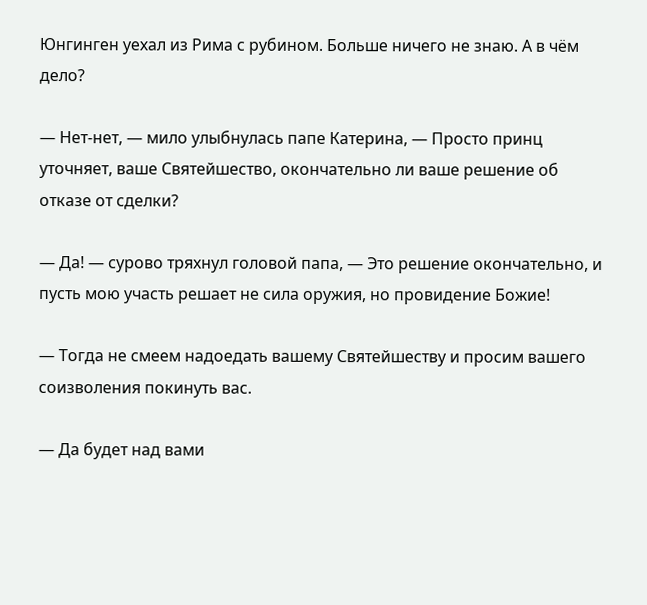Юнгинген уехал из Рима с рубином. Больше ничего не знаю. А в чём дело?

— Нет-нет, — мило улыбнулась папе Катерина, — Просто принц уточняет, ваше Святейшество, окончательно ли ваше решение об отказе от сделки?

— Да! — сурово тряхнул головой папа, — Это решение окончательно, и пусть мою участь решает не сила оружия, но провидение Божие!

— Тогда не смеем надоедать вашему Святейшеству и просим вашего соизволения покинуть вас.

— Да будет над вами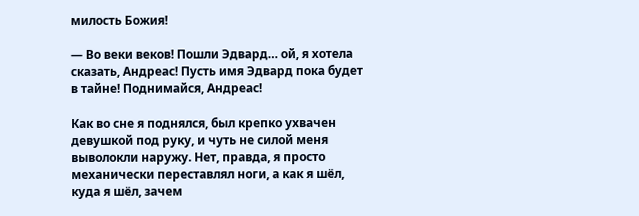милость Божия!

— Во веки веков! Пошли Эдвард… ой, я хотела сказать, Андреас! Пусть имя Эдвард пока будет в тайне! Поднимайся, Андреас!

Как во сне я поднялся, был крепко ухвачен девушкой под руку, и чуть не силой меня выволокли наружу. Нет, правда, я просто механически переставлял ноги, а как я шёл, куда я шёл, зачем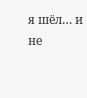я шёл… и не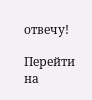отвечу!

Перейти на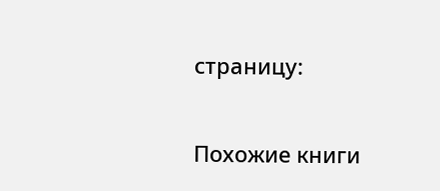страницу:

Похожие книги